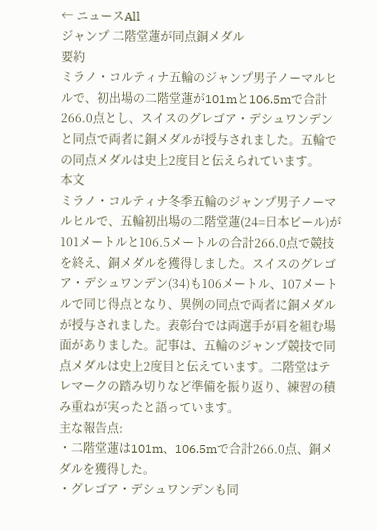← ニュースAll
ジャンプ 二階堂蓮が同点銅メダル
要約
ミラノ・コルティナ五輪のジャンプ男子ノーマルヒルで、初出場の二階堂蓮が101mと106.5mで合計266.0点とし、スイスのグレゴア・デシュワンデンと同点で両者に銅メダルが授与されました。五輪での同点メダルは史上2度目と伝えられています。
本文
ミラノ・コルティナ冬季五輪のジャンプ男子ノーマルヒルで、五輪初出場の二階堂蓮(24=日本ビール)が101メートルと106.5メートルの合計266.0点で競技を終え、銅メダルを獲得しました。スイスのグレゴア・デシュワンデン(34)も106メートル、107メートルで同じ得点となり、異例の同点で両者に銅メダルが授与されました。表彰台では両選手が肩を組む場面がありました。記事は、五輪のジャンプ競技で同点メダルは史上2度目と伝えています。二階堂はテレマークの踏み切りなど準備を振り返り、練習の積み重ねが実ったと語っています。
主な報告点:
・二階堂蓮は101m、106.5mで合計266.0点、銅メダルを獲得した。
・グレゴア・デシュワンデンも同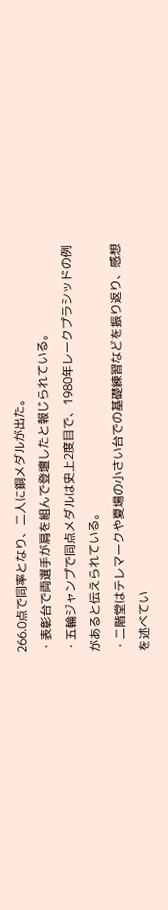266.0点で同率となり、二人に銅メダルが出た。
・表彰台で両選手が肩を組んで登壇したと報じられている。
・五輪ジャンプで同点メダルは史上2度目で、1980年レークプラシッドの例があると伝えられている。
・二階堂はテレマークや夏場の小さい台での基礎練習などを振り返り、感想を述べてい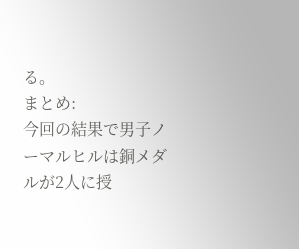る。
まとめ:
今回の結果で男子ノーマルヒルは銅メダルが2人に授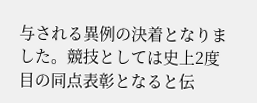与される異例の決着となりました。競技としては史上2度目の同点表彰となると伝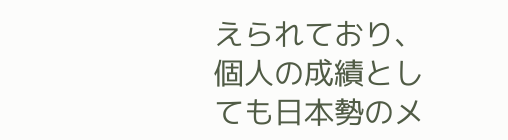えられており、個人の成績としても日本勢のメ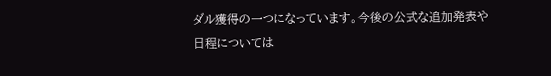ダル獲得の一つになっています。今後の公式な追加発表や日程については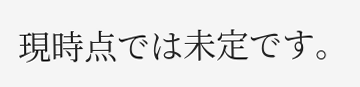現時点では未定です。